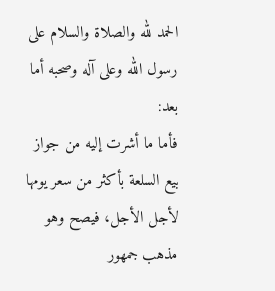الحمد لله والصلاة والسلام على رسول الله وعلى آله وصحبه أما بعد:
فأما ما أشرت إليه من جواز بيع السلعة بأكثر من سعر يومها لأجل الأجل، فيصح وهو مذهب جمهور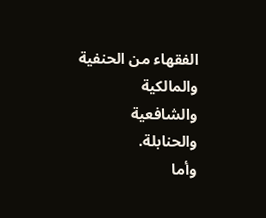الفقهاء من الحنفية والمالكية والشافعية والحنابلة.
وأما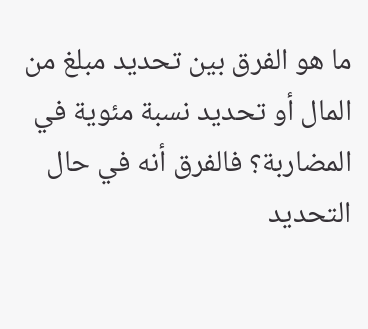ما هو الفرق بين تحديد مبلغ من المال أو تحديد نسبة مئوية في المضاربة؟ فالفرق أنه في حال التحديد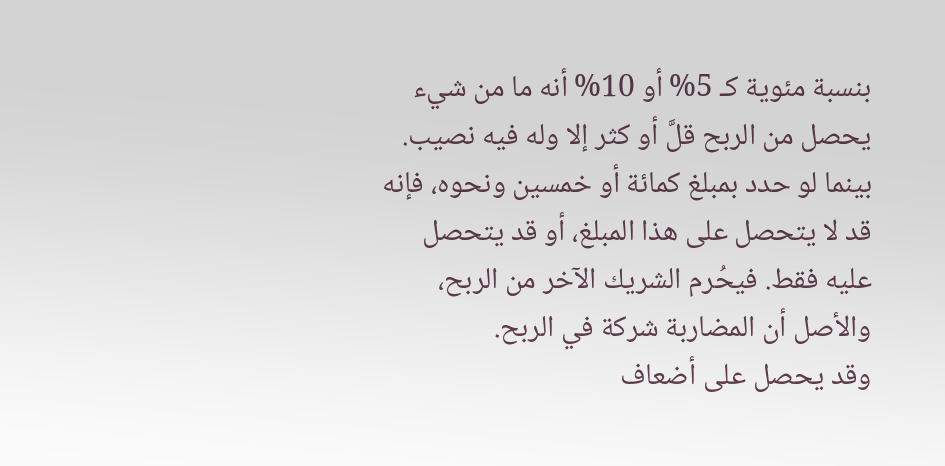بنسبة مئوية كـ 5% أو 10% أنه ما من شيء يحصل من الربح قلَّ أو كثر إلا وله فيه نصيب.
بينما لو حدد بمبلغ كمائة أو خمسين ونحوه، فإنه قد لا يتحصل على هذا المبلغ، أو قد يتحصل عليه فقط. فيحُرم الشريك الآخر من الربح، والأصل أن المضاربة شركة في الربح.
وقد يحصل على أضعاف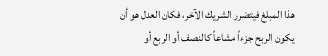هذا المبلغ فيتضرر الشريك الآخر، فكان العدل هو أن يكون الربح جزءاً مشاعاً كالنصف أو الربع أو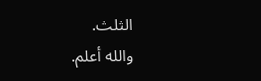الثلث.
والله أعلم.